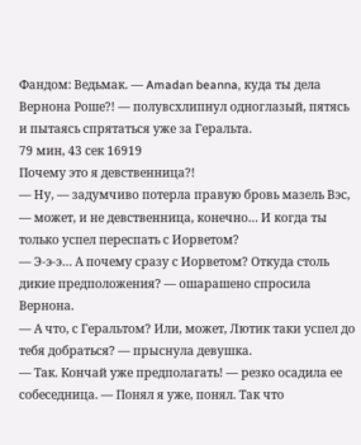Фандом: Ведьмак. — Amadan beanna, куда ты дела Вернона Роше?! — полувсхлипнул одноглазый, пятясь и пытаясь спрятаться уже за Геральта.
79 мин, 43 сек 16919
Почему это я девственница?!
— Ну, — задумчиво потерла правую бровь мазель Вэс, — может, и не девственница, конечно… И когда ты только успел переспать с Иорветом?
— Э-э-э… А почему сразу с Иорветом? Откуда столь дикие предположения? — ошарашено спросила Вернона.
— А что, с Геральтом? Или, может, Лютик таки успел до тебя добраться? — прыснула девушка.
— Так. Кончай уже предполагать! — резко осадила ее собеседница. — Понял я уже, понял. Так что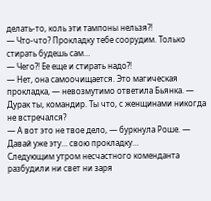делать-то, коль эти тампоны нельзя?!
— Что-что? Прокладку тебе соорудим. Только стирать будешь сам…
— Чего?! Ее еще и стирать надо?!
— Нет, она самоочищается. Это магическая прокладка, — невозмутимо ответила Бьянка. — Дурак ты, командир. Ты что, с женщинами никогда не встречался?
— А вот это не твое дело, — буркнула Роше. — Давай уже эту… свою прокладку…
Следующим утром несчастного коменданта разбудили ни свет ни заря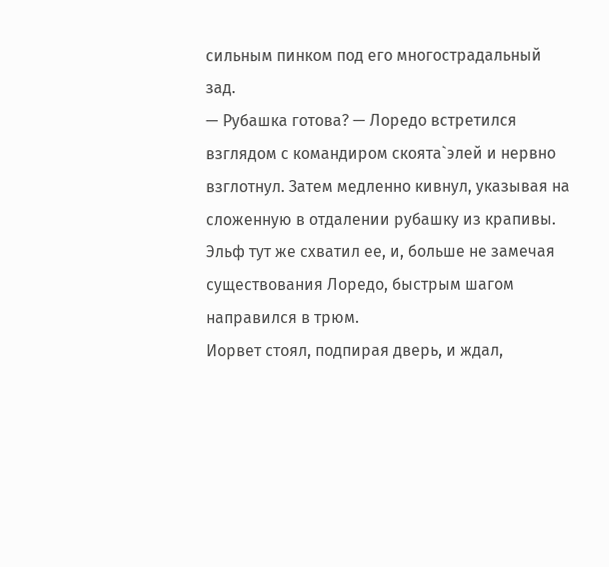сильным пинком под его многострадальный зад.
— Рубашка готова? — Лоредо встретился взглядом с командиром скоята`элей и нервно взглотнул. Затем медленно кивнул, указывая на сложенную в отдалении рубашку из крапивы. Эльф тут же схватил ее, и, больше не замечая существования Лоредо, быстрым шагом направился в трюм.
Иорвет стоял, подпирая дверь, и ждал,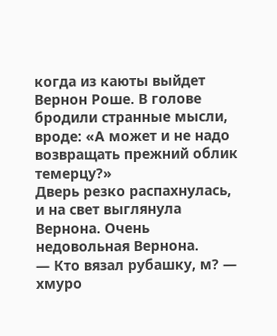когда из каюты выйдет Вернон Роше. В голове бродили странные мысли, вроде: «А может и не надо возвращать прежний облик темерцу?»
Дверь резко распахнулась, и на свет выглянула Вернона. Очень недовольная Вернона.
— Кто вязал рубашку, м? — хмуро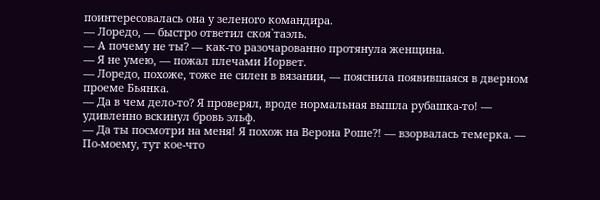поинтересовалась она у зеленого командира.
— Лоредо, — быстро ответил скоя`таэль.
— А почему не ты? — как-то разочарованно протянула женщина.
— Я не умею, — пожал плечами Иорвет.
— Лоредо, похоже, тоже не силен в вязании, — пояснила появившаяся в дверном проеме Бьянка.
— Да в чем дело-то? Я проверял, вроде нормальная вышла рубашка-то! — удивленно вскинул бровь эльф.
— Да ты посмотри на меня! Я похож на Верона Роше?! — взорвалась темерка. — По-моему, тут кое-что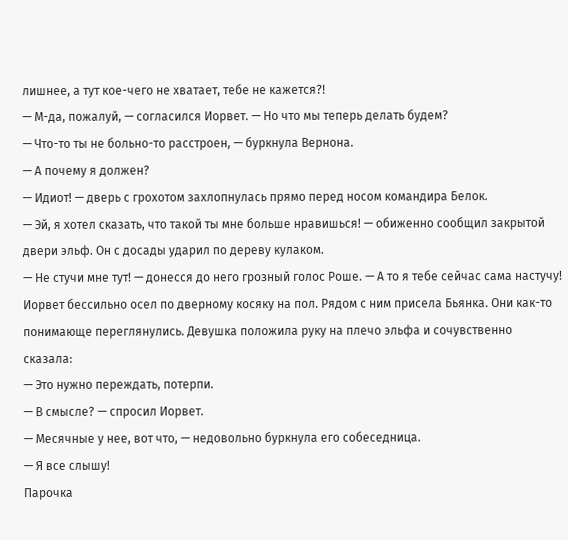лишнее, а тут кое-чего не хватает, тебе не кажется?!
— М-да, пожалуй, — согласился Иорвет. — Но что мы теперь делать будем?
— Что-то ты не больно-то расстроен, — буркнула Вернона.
— А почему я должен?
— Идиот! — дверь с грохотом захлопнулась прямо перед носом командира Белок.
— Эй, я хотел сказать, что такой ты мне больше нравишься! — обиженно сообщил закрытой двери эльф. Он с досады ударил по дереву кулаком.
— Не стучи мне тут! — донесся до него грозный голос Роше. — А то я тебе сейчас сама настучу!
Иорвет бессильно осел по дверному косяку на пол. Рядом с ним присела Бьянка. Они как-то понимающе переглянулись. Девушка положила руку на плечо эльфа и сочувственно сказала:
— Это нужно переждать, потерпи.
— В смысле? — спросил Иорвет.
— Месячные у нее, вот что, — недовольно буркнула его собеседница.
— Я все слышу!
Парочка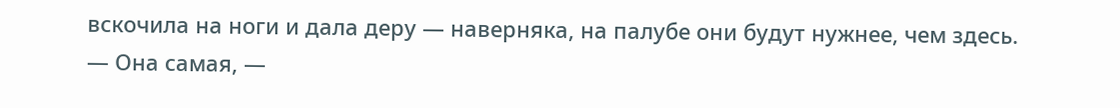вскочила на ноги и дала деру — наверняка, на палубе они будут нужнее, чем здесь.
— Она самая, —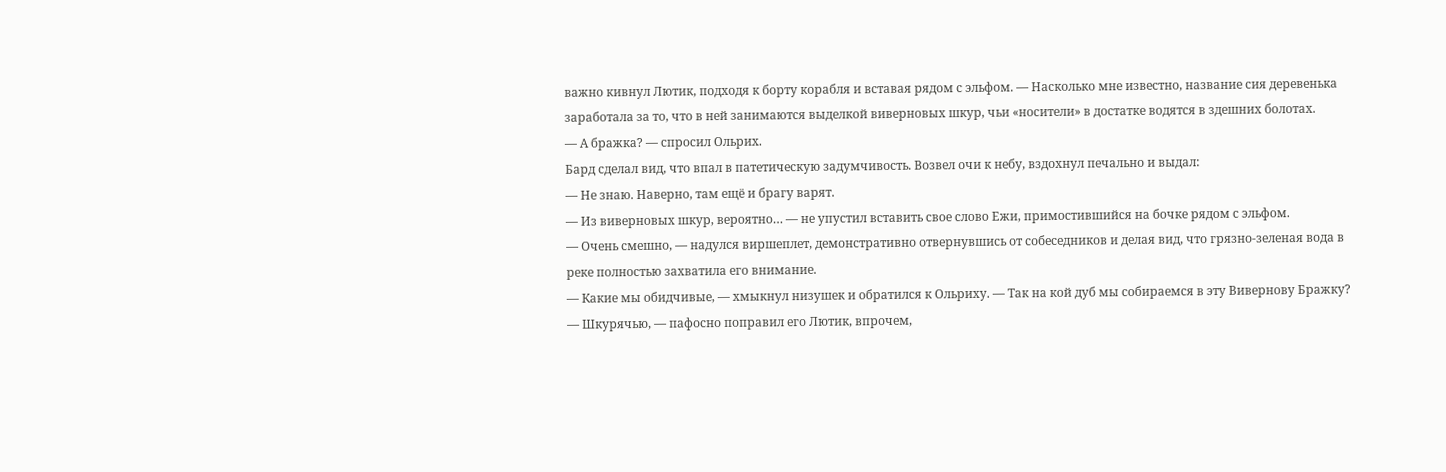важно кивнул Лютик, подходя к борту корабля и вставая рядом с эльфом. — Насколько мне известно, название сия деревенька заработала за то, что в ней занимаются выделкой виверновых шкур, чьи «носители» в достатке водятся в здешних болотах.
— А бражка? — спросил Ольрих.
Бард сделал вид, что впал в патетическую задумчивость. Возвел очи к небу, вздохнул печально и выдал:
— Не знаю. Наверно, там ещё и брагу варят.
— Из виверновых шкур, вероятно… — не упустил вставить свое слово Ежи, примостившийся на бочке рядом с эльфом.
— Очень смешно, — надулся виршеплет, демонстративно отвернувшись от собеседников и делая вид, что грязно-зеленая вода в реке полностью захватила его внимание.
— Какие мы обидчивые, — хмыкнул низушек и обратился к Ольриху. — Так на кой дуб мы собираемся в эту Вивернову Бражку?
— Шкурячью, — пафосно поправил его Лютик, впрочем,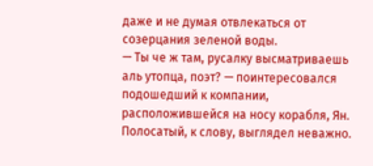даже и не думая отвлекаться от созерцания зеленой воды.
— Ты че ж там, русалку высматриваешь аль утопца, поэт? — поинтересовался подошедший к компании, расположившейся на носу корабля, Ян. Полосатый, к слову, выглядел неважно.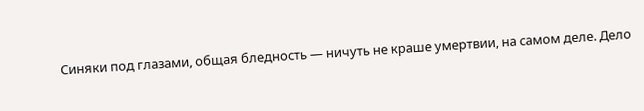Синяки под глазами, общая бледность — ничуть не краше умертвии, на самом деле. Дело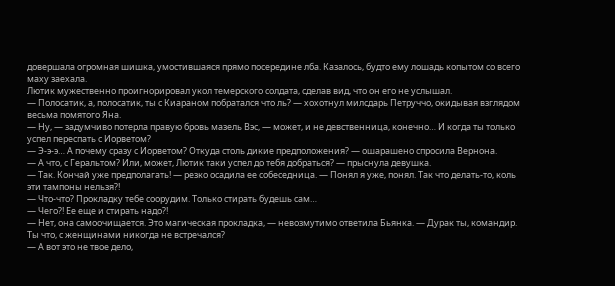довершала огромная шишка, умостившаяся прямо посередине лба. Казалось, будто ему лошадь копытом со всего маху заехала.
Лютик мужественно проигнорировал укол темерского солдата, сделав вид, что он его не услышал.
— Полосатик, а, полосатик, ты с Киараном побратался что ль? — хохотнул милсдарь Петруччо, окидывая взглядом весьма помятого Яна.
— Ну, — задумчиво потерла правую бровь мазель Вэс, — может, и не девственница, конечно… И когда ты только успел переспать с Иорветом?
— Э-э-э… А почему сразу с Иорветом? Откуда столь дикие предположения? — ошарашено спросила Вернона.
— А что, с Геральтом? Или, может, Лютик таки успел до тебя добраться? — прыснула девушка.
— Так. Кончай уже предполагать! — резко осадила ее собеседница. — Понял я уже, понял. Так что делать-то, коль эти тампоны нельзя?!
— Что-что? Прокладку тебе соорудим. Только стирать будешь сам…
— Чего?! Ее еще и стирать надо?!
— Нет, она самоочищается. Это магическая прокладка, — невозмутимо ответила Бьянка. — Дурак ты, командир. Ты что, с женщинами никогда не встречался?
— А вот это не твое дело,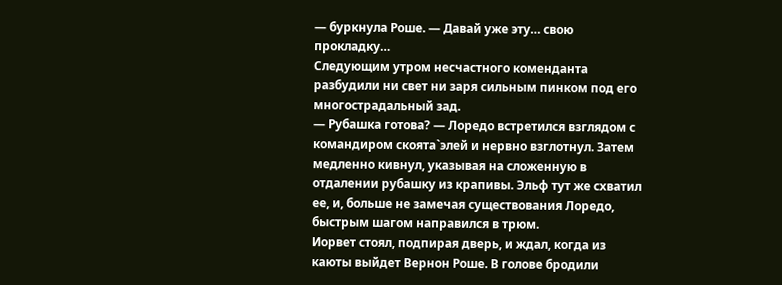— буркнула Роше. — Давай уже эту… свою прокладку…
Следующим утром несчастного коменданта разбудили ни свет ни заря сильным пинком под его многострадальный зад.
— Рубашка готова? — Лоредо встретился взглядом с командиром скоята`элей и нервно взглотнул. Затем медленно кивнул, указывая на сложенную в отдалении рубашку из крапивы. Эльф тут же схватил ее, и, больше не замечая существования Лоредо, быстрым шагом направился в трюм.
Иорвет стоял, подпирая дверь, и ждал, когда из каюты выйдет Вернон Роше. В голове бродили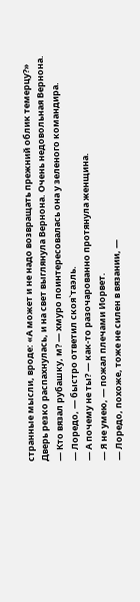странные мысли, вроде: «А может и не надо возвращать прежний облик темерцу?»
Дверь резко распахнулась, и на свет выглянула Вернона. Очень недовольная Вернона.
— Кто вязал рубашку, м? — хмуро поинтересовалась она у зеленого командира.
— Лоредо, — быстро ответил скоя`таэль.
— А почему не ты? — как-то разочарованно протянула женщина.
— Я не умею, — пожал плечами Иорвет.
— Лоредо, похоже, тоже не силен в вязании, —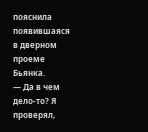пояснила появившаяся в дверном проеме Бьянка.
— Да в чем дело-то? Я проверял,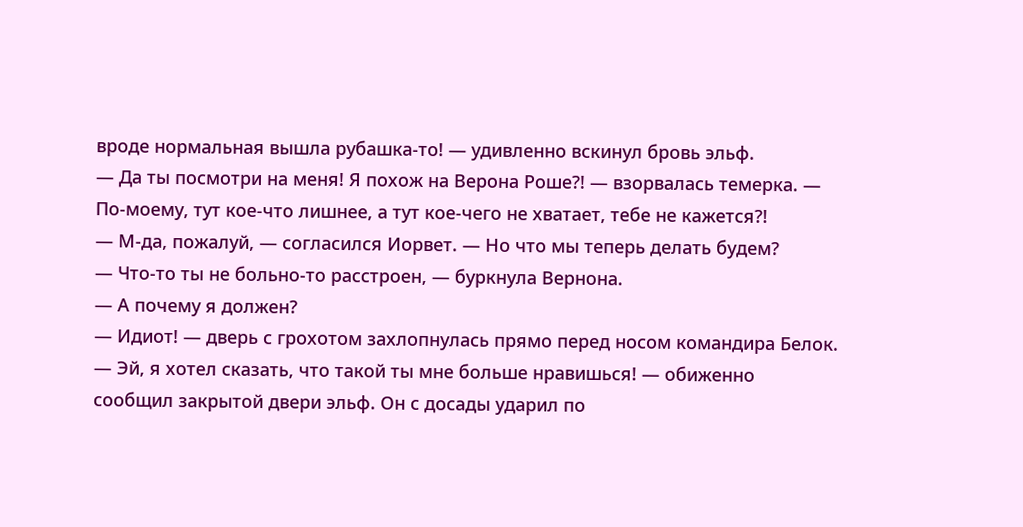вроде нормальная вышла рубашка-то! — удивленно вскинул бровь эльф.
— Да ты посмотри на меня! Я похож на Верона Роше?! — взорвалась темерка. — По-моему, тут кое-что лишнее, а тут кое-чего не хватает, тебе не кажется?!
— М-да, пожалуй, — согласился Иорвет. — Но что мы теперь делать будем?
— Что-то ты не больно-то расстроен, — буркнула Вернона.
— А почему я должен?
— Идиот! — дверь с грохотом захлопнулась прямо перед носом командира Белок.
— Эй, я хотел сказать, что такой ты мне больше нравишься! — обиженно сообщил закрытой двери эльф. Он с досады ударил по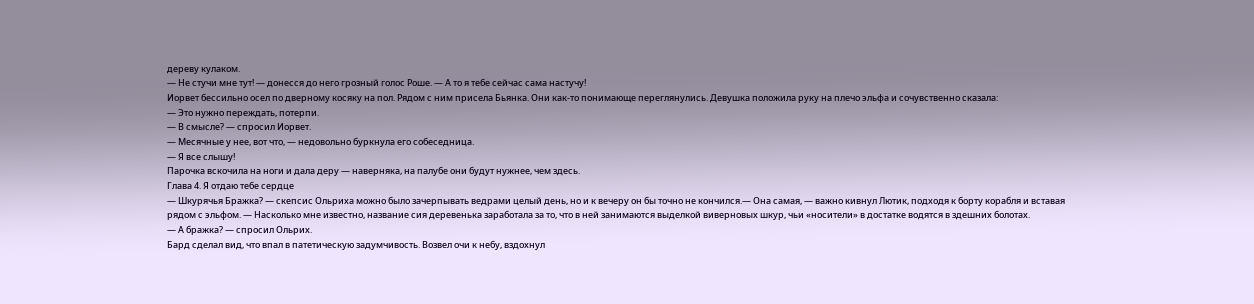дереву кулаком.
— Не стучи мне тут! — донесся до него грозный голос Роше. — А то я тебе сейчас сама настучу!
Иорвет бессильно осел по дверному косяку на пол. Рядом с ним присела Бьянка. Они как-то понимающе переглянулись. Девушка положила руку на плечо эльфа и сочувственно сказала:
— Это нужно переждать, потерпи.
— В смысле? — спросил Иорвет.
— Месячные у нее, вот что, — недовольно буркнула его собеседница.
— Я все слышу!
Парочка вскочила на ноги и дала деру — наверняка, на палубе они будут нужнее, чем здесь.
Глава 4. Я отдаю тебе сердце
— Шкурячья Бражка? — скепсис Ольриха можно было зачерпывать ведрами целый день, но и к вечеру он бы точно не кончился.— Она самая, — важно кивнул Лютик, подходя к борту корабля и вставая рядом с эльфом. — Насколько мне известно, название сия деревенька заработала за то, что в ней занимаются выделкой виверновых шкур, чьи «носители» в достатке водятся в здешних болотах.
— А бражка? — спросил Ольрих.
Бард сделал вид, что впал в патетическую задумчивость. Возвел очи к небу, вздохнул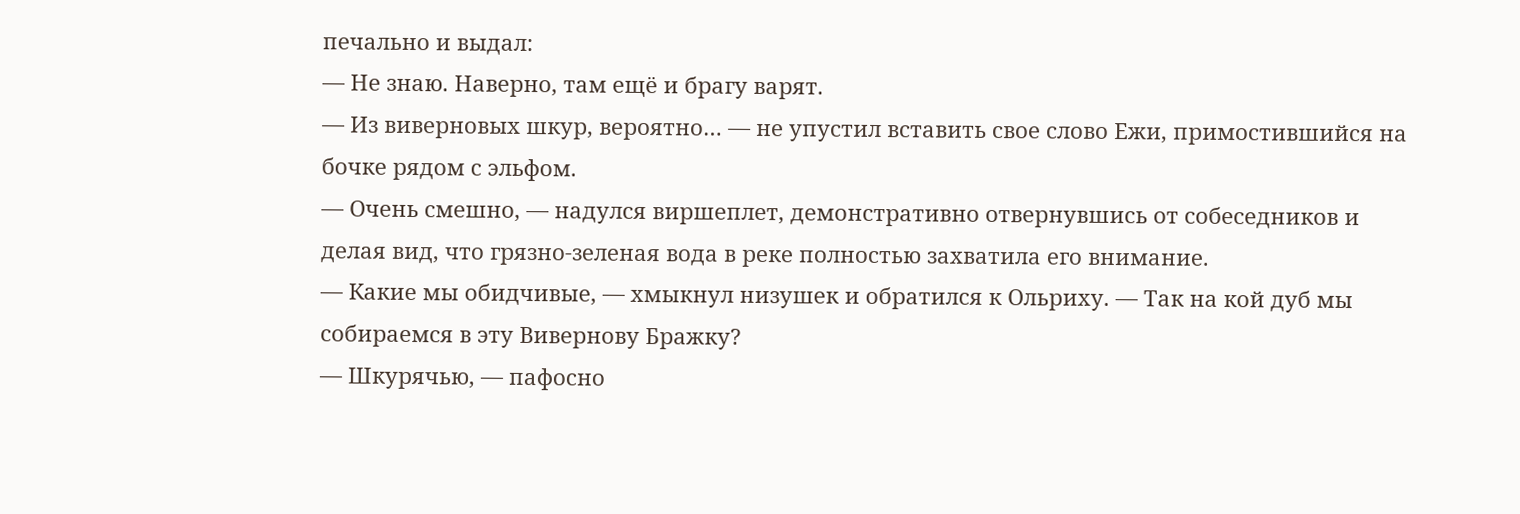печально и выдал:
— Не знаю. Наверно, там ещё и брагу варят.
— Из виверновых шкур, вероятно… — не упустил вставить свое слово Ежи, примостившийся на бочке рядом с эльфом.
— Очень смешно, — надулся виршеплет, демонстративно отвернувшись от собеседников и делая вид, что грязно-зеленая вода в реке полностью захватила его внимание.
— Какие мы обидчивые, — хмыкнул низушек и обратился к Ольриху. — Так на кой дуб мы собираемся в эту Вивернову Бражку?
— Шкурячью, — пафосно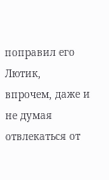поправил его Лютик, впрочем, даже и не думая отвлекаться от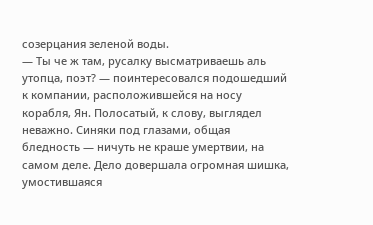созерцания зеленой воды.
— Ты че ж там, русалку высматриваешь аль утопца, поэт? — поинтересовался подошедший к компании, расположившейся на носу корабля, Ян. Полосатый, к слову, выглядел неважно. Синяки под глазами, общая бледность — ничуть не краше умертвии, на самом деле. Дело довершала огромная шишка, умостившаяся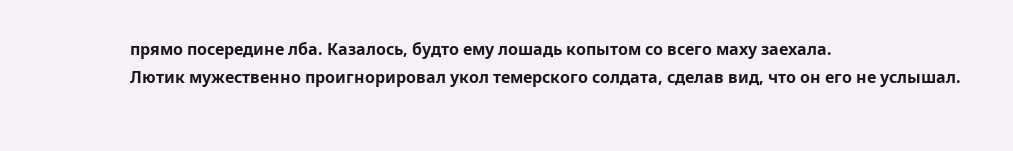прямо посередине лба. Казалось, будто ему лошадь копытом со всего маху заехала.
Лютик мужественно проигнорировал укол темерского солдата, сделав вид, что он его не услышал.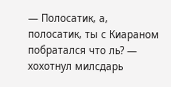— Полосатик, а, полосатик, ты с Киараном побратался что ль? — хохотнул милсдарь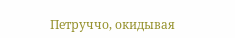Петруччо, окидывая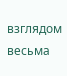взглядом весьма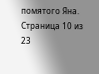помятого Яна.
Страница 10 из 23